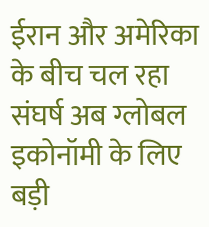ईरान और अमेरिका के बीच चल रहा संघर्ष अब ग्लोबल इकोनॉमी के लिए बड़ी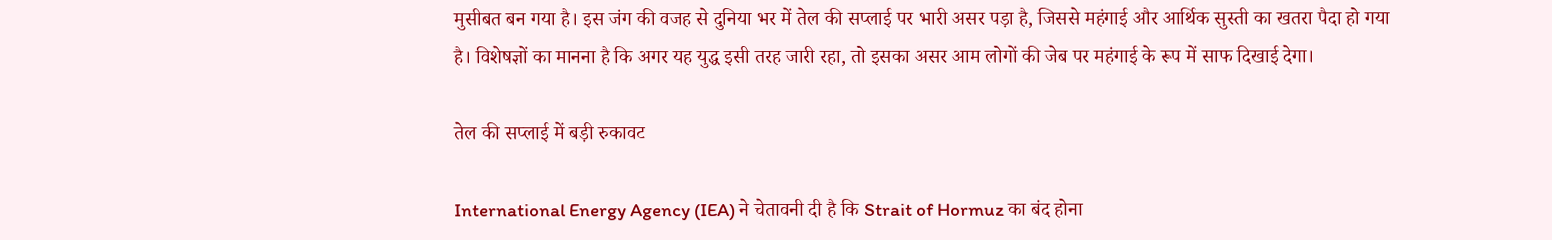मुसीबत बन गया है। इस जंग की वजह से दुनिया भर में तेल की सप्लाई पर भारी असर पड़ा है, जिससे महंगाई और आर्थिक सुस्ती का खतरा पैदा हो गया है। विशेषज्ञों का मानना है कि अगर यह युद्ध इसी तरह जारी रहा, तो इसका असर आम लोगों की जेब पर महंगाई के रूप में साफ दिखाई देगा।

तेल की सप्लाई में बड़ी रुकावट

International Energy Agency (IEA) ने चेतावनी दी है कि Strait of Hormuz का बंद होना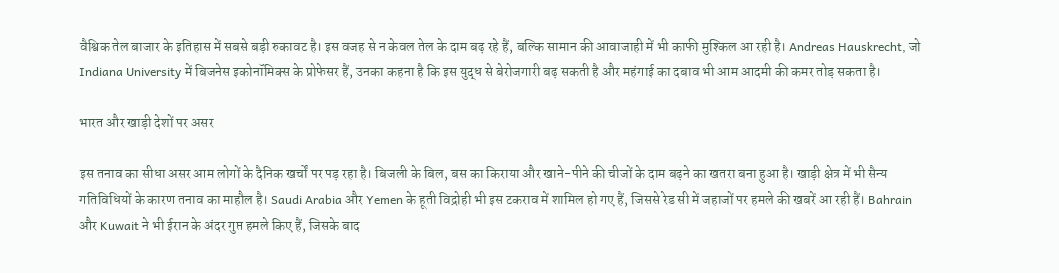वैश्विक तेल बाजार के इतिहास में सबसे बड़ी रुकावट है। इस वजह से न केवल तेल के दाम बढ़ रहे हैं, बल्कि सामान की आवाजाही में भी काफी मुश्किल आ रही है। Andreas Hauskrecht, जो Indiana University में बिजनेस इकोनॉमिक्स के प्रोफेसर हैं, उनका कहना है कि इस युद्ध से बेरोजगारी बढ़ सकती है और महंगाई का दबाव भी आम आदमी की कमर तोड़ सकता है।

भारत और खाड़ी देशों पर असर

इस तनाव का सीधा असर आम लोगों के दैनिक खर्चों पर पड़ रहा है। बिजली के बिल, बस का किराया और खाने-पीने की चीजों के दाम बढ़ने का खतरा बना हुआ है। खाड़ी क्षेत्र में भी सैन्य गतिविधियों के कारण तनाव का माहौल है। Saudi Arabia और Yemen के हूती विद्रोही भी इस टकराव में शामिल हो गए हैं, जिससे रेड सी में जहाजों पर हमले की खबरें आ रही हैं। Bahrain और Kuwait ने भी ईरान के अंदर गुप्त हमले किए हैं, जिसके बाद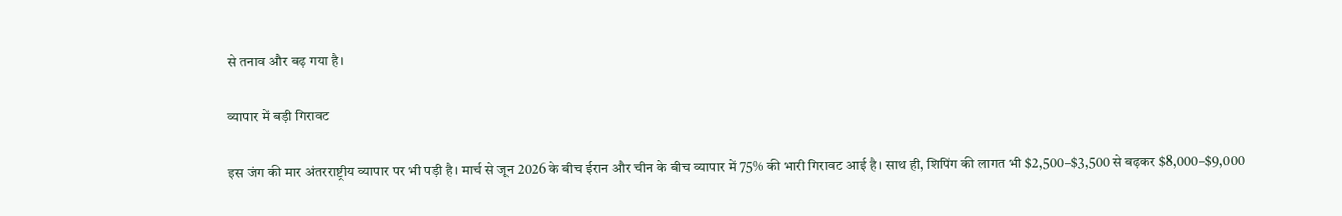से तनाव और बढ़ गया है।

व्यापार में बड़ी गिरावट

इस जंग की मार अंतरराष्ट्रीय व्यापार पर भी पड़ी है। मार्च से जून 2026 के बीच ईरान और चीन के बीच व्यापार में 75% की भारी गिरावट आई है। साथ ही, शिपिंग की लागत भी $2,500–$3,500 से बढ़कर $8,000–$9,000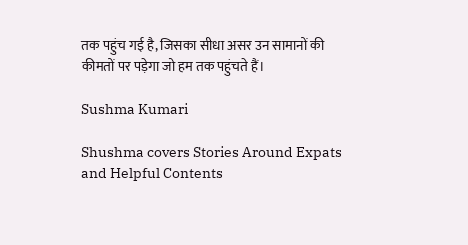तक पहुंच गई है, जिसका सीधा असर उन सामानों की कीमतों पर पड़ेगा जो हम तक पहुंचते हैं।

Sushma Kumari

Shushma covers Stories Around Expats and Helpful Contents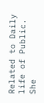Related to Daily life of Public. She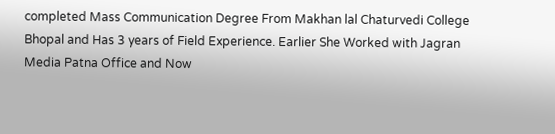completed Mass Communication Degree From Makhan lal Chaturvedi College Bhopal and Has 3 years of Field Experience. Earlier She Worked with Jagran Media Patna Office and Now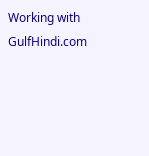Working with GulfHindi.com